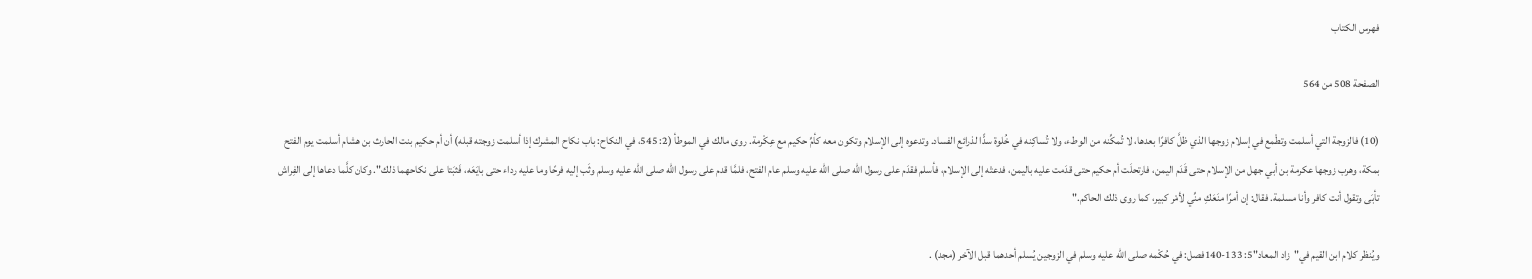فهرس الكتاب

الصفحة 508 من 564

(10) فالزوجة التي أسلمت وتطْمع في إسلام زوجها الذي ظلَّ كافرًا بعدها، لا تُمكِّنه من الوطء، ولا تُساكِنه في خُلوة سدًّا لذرائع الفساد. وتدعوه إلى الإسلام وتكون معه كأمِّ حكيم مع عِكْرمة. روى مالك في الموطأ (2: 545، في النكاح: باب نكاح المشرك إذا أسلمت زوجته قبله) أن أم حكيم بنت الحارث بن هشام أسلمت يوم الفتح بمكة، وهرب زوجها عكرمة بن أبي جهل من الإسلام حتى قَدَم اليمن، فارتحلَت أم حكيم حتى قدَمت عليه باليمن، فدعتْه إلى الإسلام، فأسلم فقدَم على رسول الله صلى الله عليه وسلم عام الفتح، فلمَّا قدم على رسول الله صلى الله عليه وسلم وثَب إليه فرحًا وما عليه رداء حتى بايَعَه، فَثبَتا على نكاحهما ذلك". وكان كلَّما دعاها إلى الفِراش تأبَى وتقول أنت كافر وأنا مسلمة. فقال: إن أمرًا منَعَكِ منِّي لأمْر كبير، كما روى ذلك الحاكم."

ويُنظر كلام ابن القيم في"زاد المعاد"5: 133-140فصل: في حُكْمه صلى الله عليه وسلم في الزوجين يُسلم أحدهما قبل الآخر (مجد) .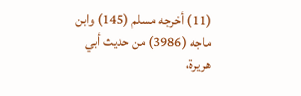(11) أخرجه مسلم (145) وابن ماجه (3986) من حديث أبي هريرة،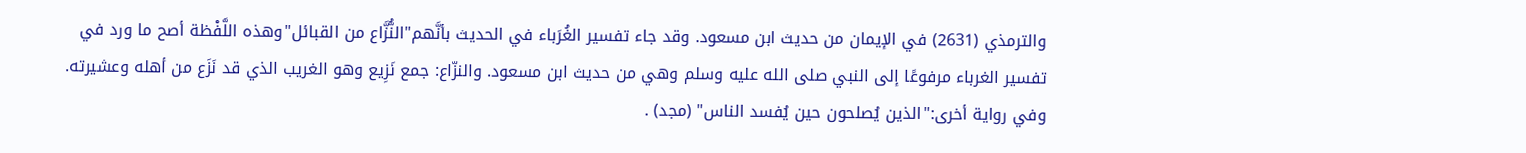والترمذي (2631) في الإيمان من حديث ابن مسعود. وقد جاء تفسير الغُرَباء في الحديث بأنَّهم"النُّزَّاع من القبائل"وهذه اللَّفْظة أصح ما ورد في تفسير الغرباء مرفوعًا إلى النبي صلى الله عليه وسلم وهي من حديث ابن مسعود. والنزّاع: جمع نَزِيع وهو الغريب الذي قد نَزَع من أهله وعشيرته. وفي رواية أخرى:"الذين يُصلحون حين يُفسد الناس" (مجد) .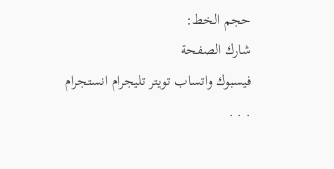حجم الخط:
شارك الصفحة
فيسبوك واتساب تويتر تليجرام انستجرام
. . .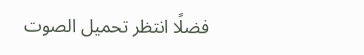فضلًا انتظر تحميل الصوت